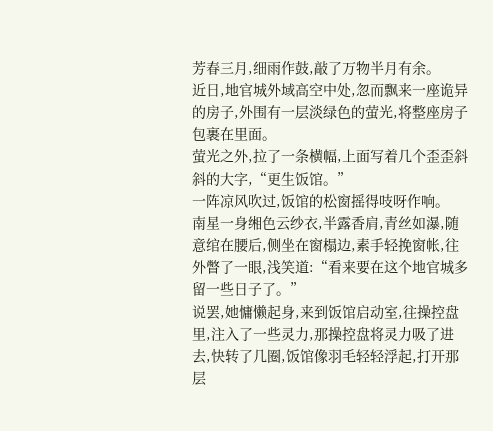芳春三月,细雨作鼓,敲了万物半月有余。
近日,地官城外域高空中处,忽而飘来一座诡异的房子,外围有一层淡绿色的萤光,将整座房子包裹在里面。
萤光之外,拉了一条横幅,上面写着几个歪歪斜斜的大字,“更生饭馆。”
一阵凉风吹过,饭馆的松窗摇得吱呀作响。
南星一身缃色云纱衣,半露香肩,青丝如瀑,随意绾在腰后,侧坐在窗榻边,素手轻挽窗帐,往外瞥了一眼,浅笑道:“看来要在这个地官城多留一些日子了。”
说罢,她慵懒起身,来到饭馆启动室,往操控盘里,注入了一些灵力,那操控盘将灵力吸了进去,快转了几圈,饭馆像羽毛轻轻浮起,打开那层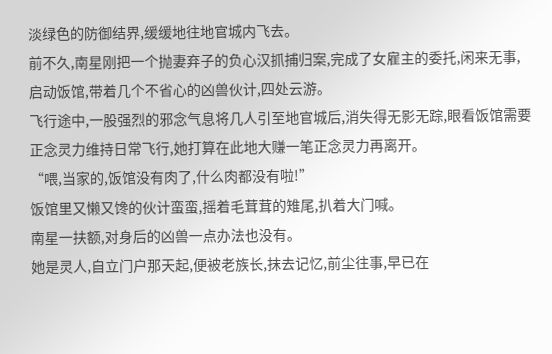淡绿色的防御结界,缓缓地往地官城内飞去。
前不久,南星刚把一个抛妻弃子的负心汉抓捕归案,完成了女雇主的委托,闲来无事,启动饭馆,带着几个不省心的凶兽伙计,四处云游。
飞行途中,一股强烈的邪念气息将几人引至地官城后,消失得无影无踪,眼看饭馆需要正念灵力维持日常飞行,她打算在此地大赚一笔正念灵力再离开。
“喂,当家的,饭馆没有肉了,什么肉都没有啦!”
饭馆里又懒又馋的伙计蛮蛮,摇着毛茸茸的雉尾,扒着大门喊。
南星一扶额,对身后的凶兽一点办法也没有。
她是灵人,自立门户那天起,便被老族长,抹去记忆,前尘往事,早已在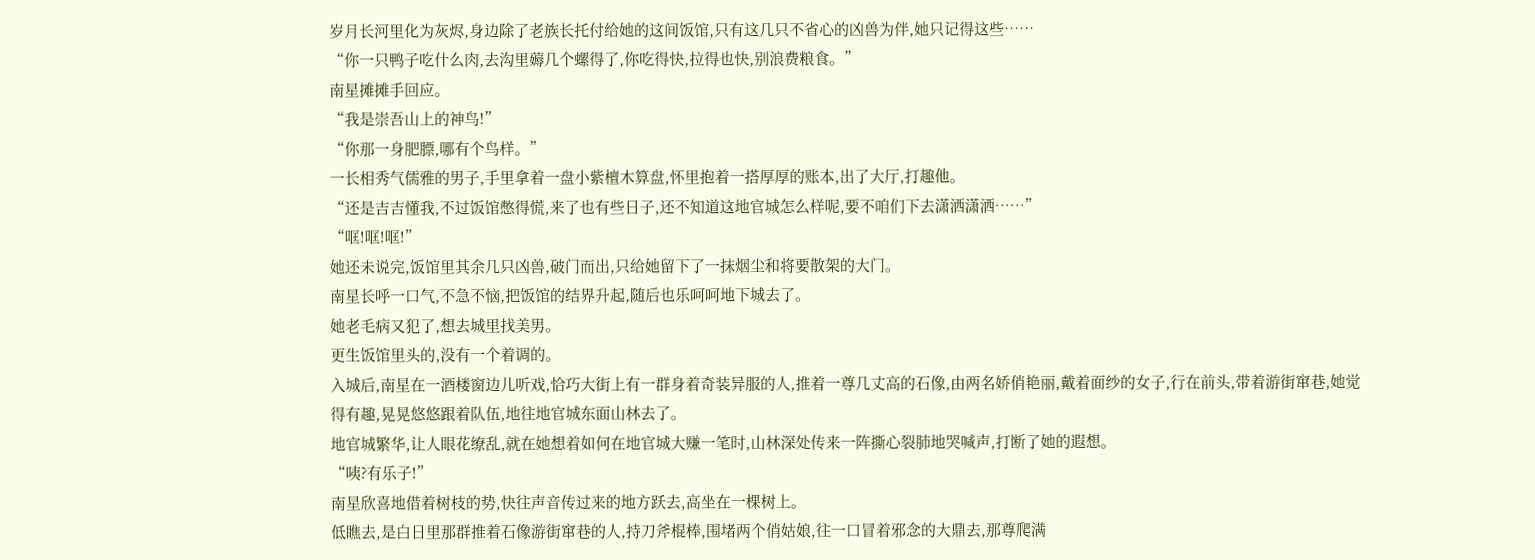岁月长河里化为灰烬,身边除了老族长托付给她的这间饭馆,只有这几只不省心的凶兽为伴,她只记得这些……
“你一只鸭子吃什么肉,去沟里薅几个螺得了,你吃得快,拉得也快,别浪费粮食。”
南星摊摊手回应。
“我是崇吾山上的神鸟!”
“你那一身肥膘,哪有个鸟样。”
一长相秀气儒雅的男子,手里拿着一盘小紫檀木算盘,怀里抱着一搭厚厚的账本,出了大厅,打趣他。
“还是吉吉懂我,不过饭馆憋得慌,来了也有些日子,还不知道这地官城怎么样呢,要不咱们下去潇洒潇洒……”
“哐!哐!哐!”
她还未说完,饭馆里其余几只凶兽,破门而出,只给她留下了一抹烟尘和将要散架的大门。
南星长呼一口气,不急不恼,把饭馆的结界升起,随后也乐呵呵地下城去了。
她老毛病又犯了,想去城里找美男。
更生饭馆里头的,没有一个着调的。
入城后,南星在一酒楼窗边儿听戏,恰巧大街上有一群身着奇装异服的人,推着一尊几丈高的石像,由两名娇俏艳丽,戴着面纱的女子,行在前头,带着游街窜巷,她觉得有趣,晃晃悠悠跟着队伍,地往地官城东面山林去了。
地官城繁华,让人眼花缭乱,就在她想着如何在地官城大赚一笔时,山林深处传来一阵撕心裂肺地哭喊声,打断了她的遐想。
“咦?有乐子!”
南星欣喜地借着树枝的势,快往声音传过来的地方跃去,高坐在一棵树上。
低瞧去,是白日里那群推着石像游街窜巷的人,持刀斧棍棒,围堵两个俏姑娘,往一口冒着邪念的大鼎去,那尊爬满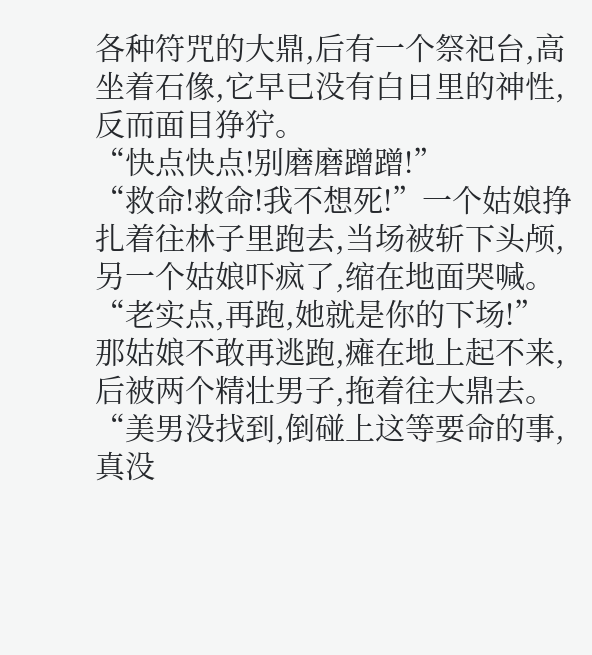各种符咒的大鼎,后有一个祭祀台,高坐着石像,它早已没有白日里的神性,反而面目狰狞。
“快点快点!别磨磨蹭蹭!”
“救命!救命!我不想死!”一个姑娘挣扎着往林子里跑去,当场被斩下头颅,另一个姑娘吓疯了,缩在地面哭喊。
“老实点,再跑,她就是你的下场!”
那姑娘不敢再逃跑,瘫在地上起不来,后被两个精壮男子,拖着往大鼎去。
“美男没找到,倒碰上这等要命的事,真没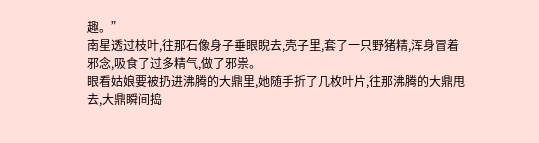趣。”
南星透过枝叶,往那石像身子垂眼睨去,壳子里,套了一只野猪精,浑身冒着邪念,吸食了过多精气,做了邪祟。
眼看姑娘要被扔进沸腾的大鼎里,她随手折了几枚叶片,往那沸腾的大鼎甩去,大鼎瞬间捣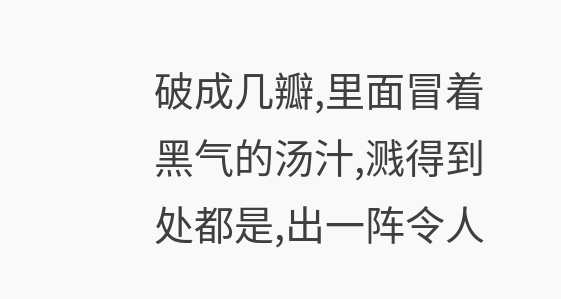破成几瓣,里面冒着黑气的汤汁,溅得到处都是,出一阵令人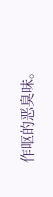作呕的恶臭味。